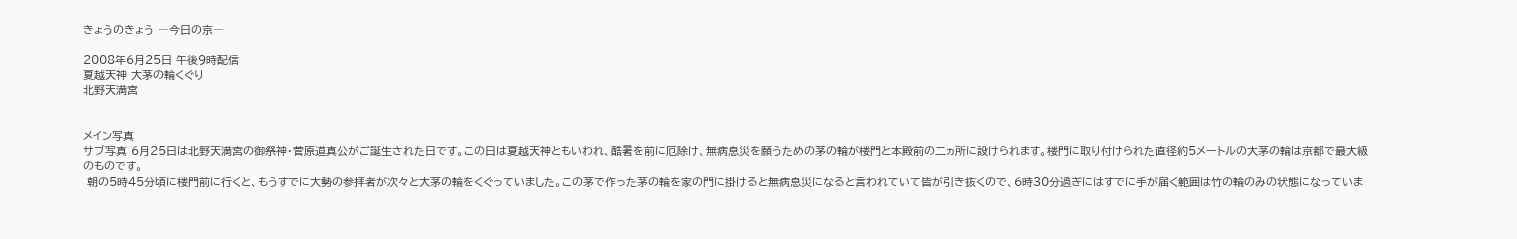きょうのきょう ―今日の京―

2008年6月25日 午後9時配信
夏越天神 大茅の輪くぐり
北野天満宮


メイン写真
サブ写真 6月25日は北野天満宮の御祭神・菅原道真公がご誕生された日です。この日は夏越天神ともいわれ、酷暑を前に厄除け、無病息災を願うための茅の輪が楼門と本殿前の二ヵ所に設けられます。楼門に取り付けられた直径約5メートルの大茅の輪は京都で最大級のものです。
 朝の5時45分頃に楼門前に行くと、もうすでに大勢の参拝者が次々と大茅の輪をくぐっていました。この茅で作った茅の輪を家の門に掛けると無病息災になると言われていて皆が引き抜くので、6時30分過ぎにはすでに手が届く範囲は竹の輪のみの状態になっていま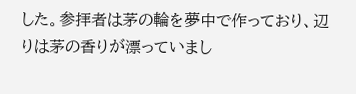した。参拝者は茅の輪を夢中で作っており、辺りは茅の香りが漂っていまし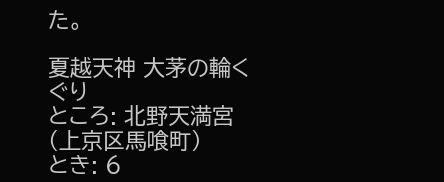た。

夏越天神 大茅の輪くぐり
ところ: 北野天満宮(上京区馬喰町)
とき: 6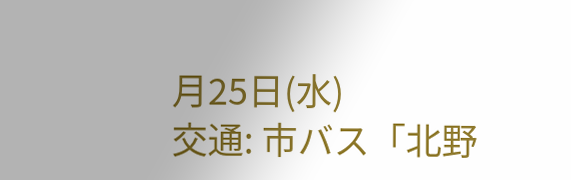月25日(水)
交通: 市バス「北野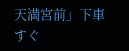天満宮前」下車すぐ